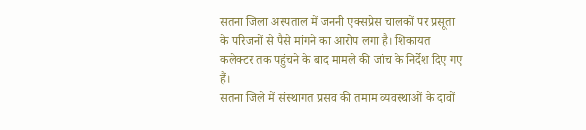सतना जिला अस्पताल में जननी एक्सप्रेस चालकों पर प्रसूता के परिजनों से पैसे मांगने का आरोप लगा है। शिकायत कलेक्टर तक पहुंचने के बाद मामले की जांच के निर्देश दिए गए हैं।
सतना जिले में संस्थागत प्रसव की तमाम व्यवस्थाओं के दावों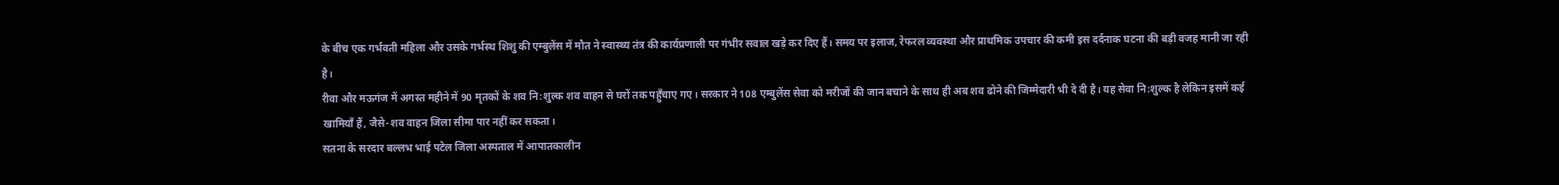के बीच एक गर्भवती महिला और उसके गर्भस्थ शिशु की एम्बुलेंस में मौत ने स्वास्थ्य तंत्र की कार्यप्रणाली पर गंभीर सवाल खड़े कर दिए हैं। समय पर इलाज, रेफरल व्यवस्था और प्राथमिक उपचार की कमी इस दर्दनाक घटना की बड़ी वजह मानी जा रही है।
रीवा और मऊगंज में अगस्त महीने में 90 मृतकों के शव नि:शुल्क शव वाहन से घरों तक पहुँचाए गए। सरकार ने 108 एम्बुलेंस सेवा को मरीजों की जान बचाने के साथ ही अब शव ढोने की जिम्मेदारी भी दे दी है। यह सेवा नि:शुल्क है लेकिन इसमें कई खामियाँ हैं, जैसे-शव वाहन जिला सीमा पार नहीं कर सकता।
सतना के सरदार बल्लभ भाई पटेल जिला अस्पताल में आपातकालीन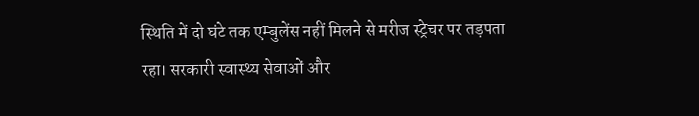स्थिति में दो घंटे तक एम्बुलेंस नहीं मिलने से मरीज स्ट्रेचर पर तड़पता रहा। सरकारी स्वास्थ्य सेवाओं और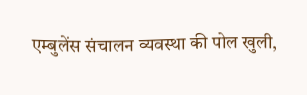एम्बुलेंस संचालन व्यवस्था की पोल खुली,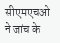सीएमएचओ ने जांच के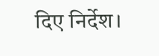दिए निर्देश।